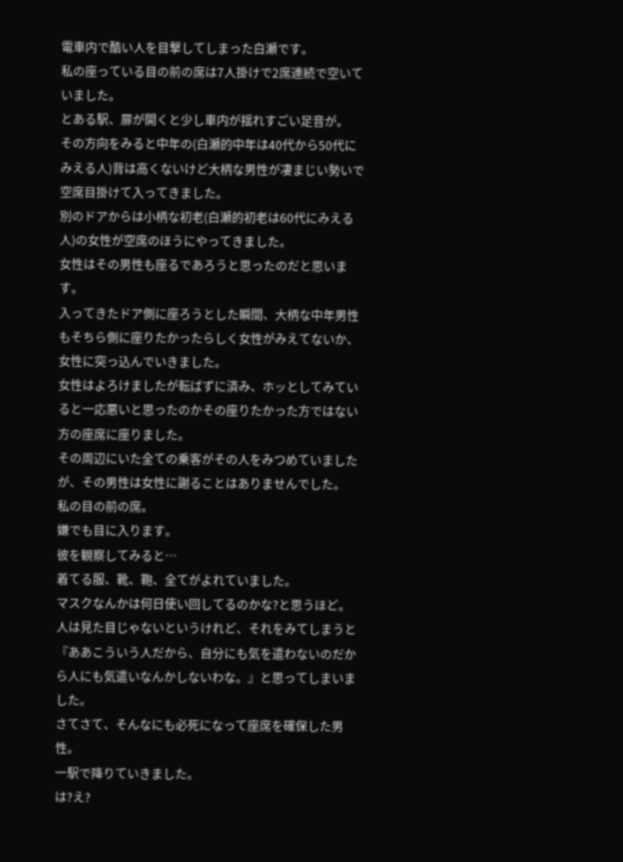電車内で酷い人を目撃してしまった白瀬です。
私の座っている目の前の席は7人掛けで2席連続で空いていました。
とある駅、扉が開くと少し車内が揺れすごい足音が。
その方向をみると中年の(白瀬的中年は40代から50代にみえる人)背は高くないけど大柄な男性が凄まじい勢いで空席目掛けて入ってきました。
別のドアからは小柄な初老(白瀬的初老は60代にみえる人)の女性が空席のほうにやってきました。
女性はその男性も座るであろうと思ったのだと思います。
入ってきたドア側に座ろうとした瞬間、大柄な中年男性もそちら側に座りたかったらしく女性がみえてないか、女性に突っ込んでいきました。
女性はよろけましたが転ばずに済み、ホッとしてみていると一応悪いと思ったのかその座りたかった方ではない方の座席に座りました。
その周辺にいた全ての乗客がその人をみつめていましたが、その男性は女性に謝ることはありませんでした。
私の目の前の席。
嫌でも目に入ります。
彼を観察してみると…
着てる服、靴、鞄、全てがよれていました。
マスクなんかは何日使い回してるのかな?と思うほど。
人は見た目じゃないというけれど、それをみてしまうと『ああこういう人だから、自分にも気を遣わないのだから人にも気遣いなんかしないわな。』と思ってしまいました。
さてさて、そんなにも必死になって座席を確保した男性。
一駅で降りていきました。
は?え?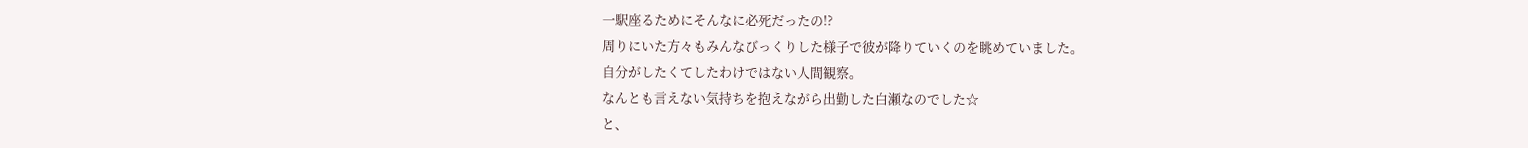一駅座るためにそんなに必死だったの!?
周りにいた方々もみんなびっくりした様子で彼が降りていくのを眺めていました。
自分がしたくてしたわけではない人間観察。
なんとも言えない気持ちを抱えながら出勤した白瀬なのでした☆
と、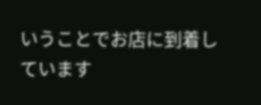いうことでお店に到着しています